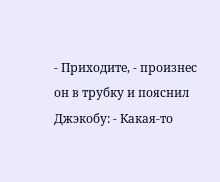- Приходите, - произнес он в трубку и пояснил Джэкобу: - Какая-то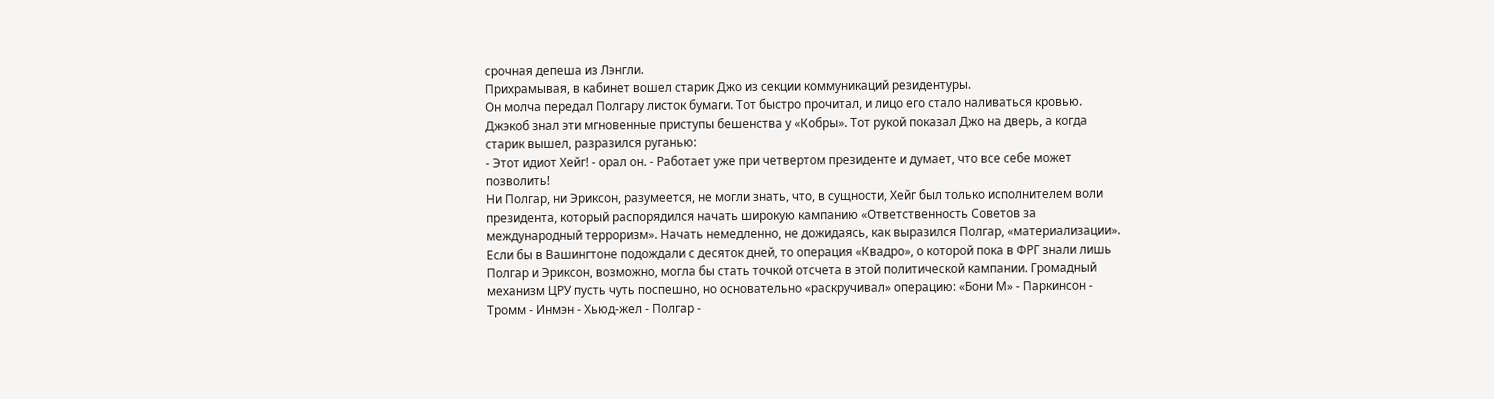срочная депеша из Лэнгли.
Прихрамывая, в кабинет вошел старик Джо из секции коммуникаций резидентуры.
Он молча передал Полгару листок бумаги. Тот быстро прочитал, и лицо его стало наливаться кровью. Джэкоб знал эти мгновенные приступы бешенства у «Кобры». Тот рукой показал Джо на дверь, а когда старик вышел, разразился руганью:
- Этот идиот Хейг! - орал он. - Работает уже при четвертом президенте и думает, что все себе может позволить!
Ни Полгар, ни Эриксон, разумеется, не могли знать, что, в сущности, Хейг был только исполнителем воли президента, который распорядился начать широкую кампанию «Ответственность Советов за международный терроризм». Начать немедленно, не дожидаясь, как выразился Полгар, «материализации». Если бы в Вашингтоне подождали с десяток дней, то операция «Квадро», о которой пока в ФРГ знали лишь Полгар и Эриксон, возможно, могла бы стать точкой отсчета в этой политической кампании. Громадный механизм ЦРУ пусть чуть поспешно, но основательно «раскручивал» операцию: «Бони М» - Паркинсон - Тромм - Инмэн - Хьюд-жел - Полгар -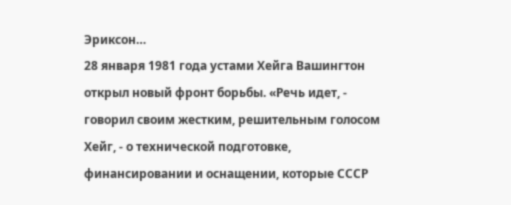Эриксон…
28 января 1981 года устами Хейга Вашингтон открыл новый фронт борьбы. «Речь идет, - говорил своим жестким, решительным голосом Хейг, - о технической подготовке, финансировании и оснащении, которые СССР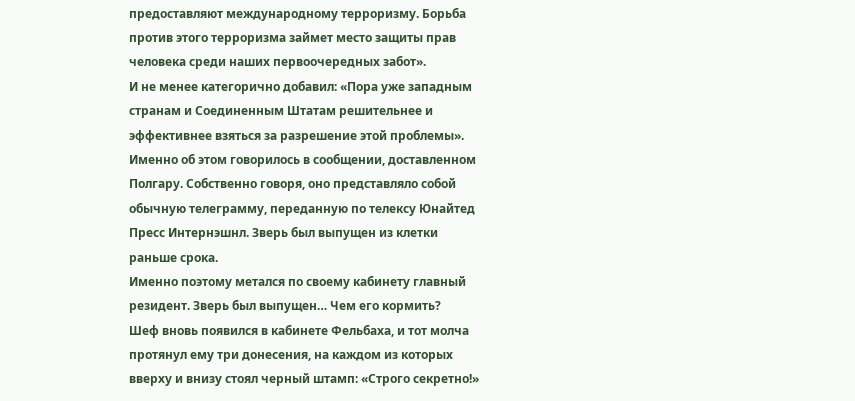предоставляют международному терроризму. Борьба против этого терроризма займет место защиты прав человека среди наших первоочередных забот».
И не менее категорично добавил: «Пора уже западным странам и Соединенным Штатам решительнее и эффективнее взяться за разрешение этой проблемы».
Именно об этом говорилось в сообщении, доставленном Полгару. Собственно говоря, оно представляло собой обычную телеграмму, переданную по телексу Юнайтед Пресс Интернэшнл. Зверь был выпущен из клетки раньше срока.
Именно поэтому метался по своему кабинету главный резидент. Зверь был выпущен… Чем его кормить?
Шеф вновь появился в кабинете Фельбаха, и тот молча протянул ему три донесения, на каждом из которых вверху и внизу стоял черный штамп: «Строго секретно!»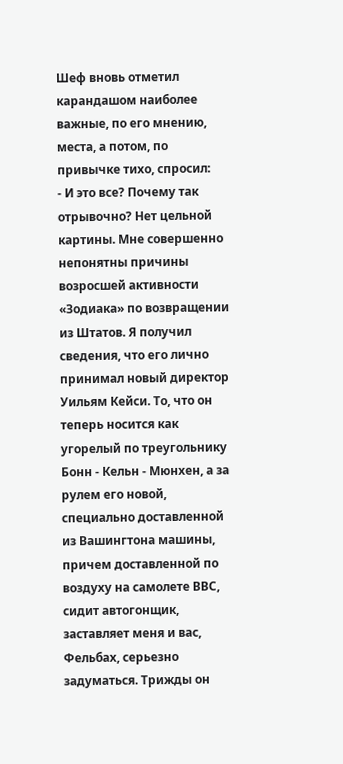Шеф вновь отметил карандашом наиболее важные, по его мнению, места, а потом, по привычке тихо, спросил:
- И это все? Почему так отрывочно? Нет цельной картины. Мне совершенно непонятны причины возросшей активности «Зодиака» по возвращении из Штатов. Я получил сведения, что его лично принимал новый директор Уильям Кейси. То, что он теперь носится как угорелый по треугольнику Бонн - Кельн - Мюнхен, а за рулем его новой, специально доставленной из Вашингтона машины, причем доставленной по воздуху на самолете ВВС, сидит автогонщик, заставляет меня и вас, Фельбах, серьезно задуматься. Трижды он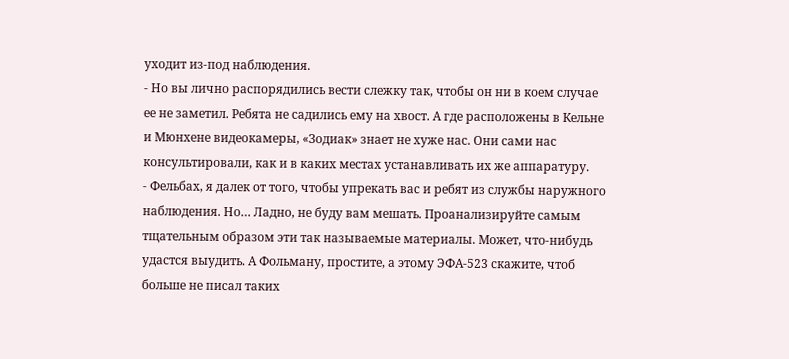уходит из-под наблюдения.
- Но вы лично распорядились вести слежку так, чтобы он ни в коем случае ее не заметил. Ребята не садились ему на хвост. А где расположены в Кельне и Мюнхене видеокамеры, «Зодиак» знает не хуже нас. Они сами нас консультировали, как и в каких местах устанавливать их же аппаратуру.
- Фельбах, я далек от того, чтобы упрекать вас и ребят из службы наружного наблюдения. Но… Ладно, не буду вам мешать. Проанализируйте самым тщательным образом эти так называемые материалы. Может, что-нибудь удастся выудить. А Фольману, простите, а этому ЭФА-523 скажите, чтоб больше не писал таких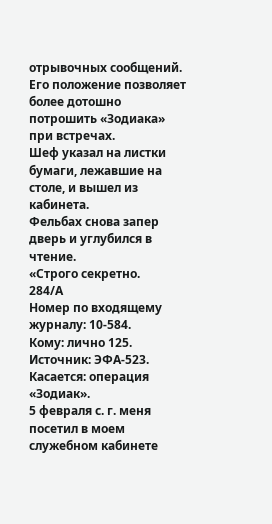отрывочных сообщений. Его положение позволяет более дотошно потрошить «Зодиака» при встречах.
Шеф указал на листки бумаги, лежавшие на столе, и вышел из кабинета.
Фельбах снова запер дверь и углубился в чтение.
«Строго секретно.
284/А
Номер по входящему журналу: 10-584.
Кому: лично 125. Источник: ЭФА-523.
Касается: операция «Зодиак».
5 февраля с. г. меня посетил в моем служебном кабинете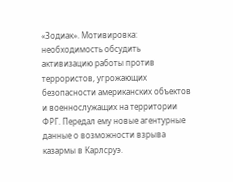«Зодиак». Мотивировка: необходимость обсудить активизацию работы против террористов, угрожающих безопасности американских объектов и военнослужащих на территории ФРГ. Передал ему новые агентурные данные о возможности взрыва казармы в Карлсруэ.